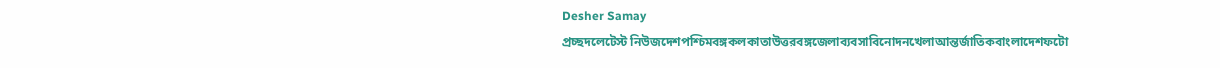Desher Samay
প্রচ্ছদলেটেস্ট নিউজদেশপশ্চিমবঙ্গকলকাতাউত্তরবঙ্গজেলাব্যবসাবিনোদনখেলাআন্তর্জাতিকবাংলাদেশফটো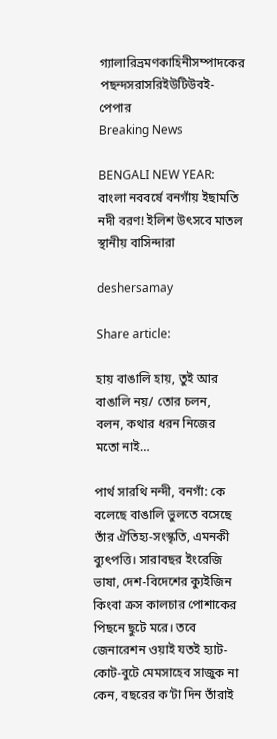গ্যালারিভ্রমণকাহিনীসম্পাদকের পছন্দসরাসরিইউটিউবই-পেপার
Breaking News

BENGALI NEW YEAR: বাংলা নববর্ষে বনগাঁয় ইছামতি নদী বরণ! ইলিশ উৎসবে মাতল স্থানীয় বাসিন্দারা

deshersamay

Share article:

হায় বাঙালি হায়, তুই আর বাঙালি নয়/ তোর চলন, বলন, কথার ধরন নিজের মতো নাই…

পার্থ সারথি নন্দী, বনগাঁ: কে বলেছে বাঙালি ভুলতে বসেছে তাঁর ঐতিহ্য-সংস্কৃতি, এমনকী ব্যুৎপত্তি। সারাবছর ইংরেজি ভাষা, দেশ-বিদেশের ক্যুইজিন কিংবা ক্রস কালচার পোশাকের পিছনে ছুটে মরে। তবে জেনারেশন ওয়াই যতই হ্যাট-কোট-বুটে মেমসাহেব সাজুক না কেন, বছরের ক’টা দিন তাঁরাই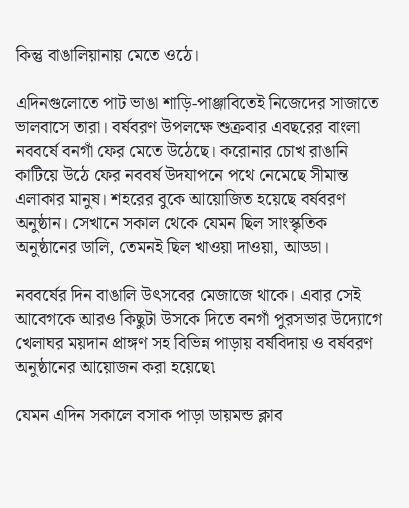কিন্তু বাঙালিয়ানায় মেতে ওঠে।

এদিনগুলোতে পাট ভাঙা শাড়ি-পাঞ্জাবিতেই নিজেদের সাজাতে ভালবাসে তারা। বর্ষবরণ উপলক্ষে শুক্রবার এবছরের বাংলা নববর্ষে বনগাঁ ফের মেতে উঠেছে। করোনার চোখ রাঙানি কাটিয়ে উঠে ফের নববর্ষ উদযাপনে পথে নেমেছে সীমান্ত এলাকার মানুষ। শহরের বুকে আয়োজিত হয়েছে বর্ষবরণ অনুষ্ঠান। সেখানে সকাল থেকে যেমন ছিল সাংস্কৃতিক অনুষ্ঠানের ডালি, তেমনই ছিল খাওয়া দাওয়া, আড্ডা।

নববর্ষের দিন বাঙালি উৎসবের মেজাজে থাকে। এবার সেই আবেগকে আরও কিছুটা উসকে দিতে বনগাঁ পুরসভার উদ্যোগে খেলাঘর ময়দান প্রাঙ্গণ সহ বিভিন্ন পাড়ায় বর্ষবিদায় ও বর্ষবরণ অনুষ্ঠানের আয়োজন করা হয়েছে৷

যেমন এদিন সকালে বসাক পাড়া ডায়মন্ড ক্লাব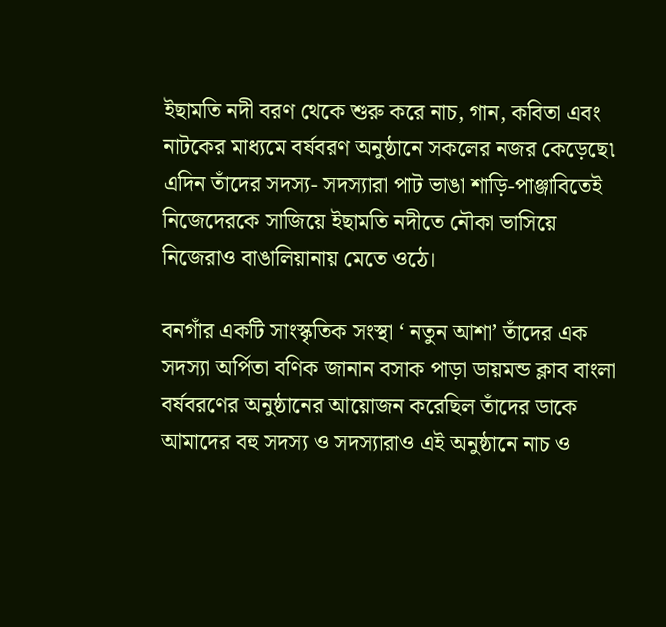ইছামতি নদী বরণ থেকে শুরু করে নাচ, গান, কবিতা এবং নাটকের মাধ্যমে বর্ষবরণ অনুষ্ঠানে সকলের নজর কেড়েছে৷ এদিন তাঁদের সদস্য- সদস্যারা পাট ভাঙা শাড়ি-পাঞ্জাবিতেই নিজেদেরকে সাজিয়ে ইছামতি নদীতে নৌকা ভাসিয়ে নিজেরাও বাঙালিয়ানায় মেতে ওঠে।

বনগাঁর একটি সাংস্কৃতিক সংস্থা ‘ নতুন আশা’ তাঁদের এক সদস্যা অর্পিতা বণিক জানান বসাক পাড়া ডায়মন্ড ক্লাব বাংলা বর্ষবরণের অনুষ্ঠানের আয়োজন করেছিল তাঁদের ডাকে আমাদের বহু সদস্য ও সদস্যারাও এই অনুষ্ঠানে নাচ ও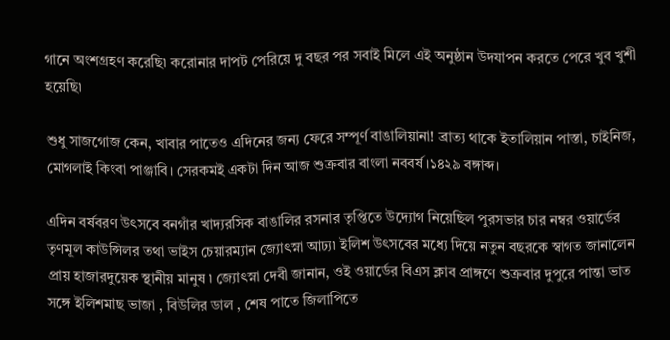গানে অংশগ্রহণ করেছি৷ করোনার দাপট পেরিয়ে দু বছর পর সবাই মিলে এই অনুষ্ঠান উদযাপন করতে পেরে খুব খুশী হয়েছি৷

শুধু সাজগোজ কেন, খাবার পাতেও এদিনের জন্য ফেরে সম্পূর্ণ বাঙালিয়ানা! ব্রাত্য থাকে ইতালিয়ান পাস্তা, চাইনিজ, মোগলাই কিংবা পাঞ্জাবি। সেরকমই একটা দিন আজ শুক্রবার বাংলা নববর্ষ ।১৪২৯ বঙ্গাব্দ।

এদিন বর্ষবরণ উৎসবে বনগাঁর খাদ্যরসিক বাঙালির রসনার তৃপ্তিতে উদ্যোগ নিয়েছিল পুরসভার চার নম্বর ওয়ার্ডের তৃণমূল কাউন্সিলর তথা ভাইস চেয়ারম্যান জ্যোৎস্না আঢ্য৷ ইলিশ উৎসবের মধ্যে দিয়ে নতুন বছরকে স্বাগত জানালেন প্রায় হাজারদুয়েক স্থানীয় মানুষ ৷ জ্যোৎস্না দেবী জানান, ওই ওয়ার্ডের বিএস ক্লাব প্রাঙ্গণে শুক্রবার দুপুরে পান্তা ভাত সঙ্গে ইলিশমাছ ভাজা , বিউলির ডাল , শেষ পাতে জিলাপিতে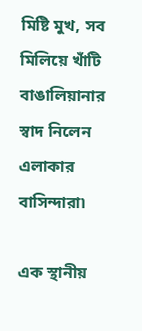মিষ্টি মুখ, সব মিলিয়ে খাঁটি বাঙালিয়ানার স্বাদ নিলেন এলাকার বাসিন্দারা৷

এক স্থানীয়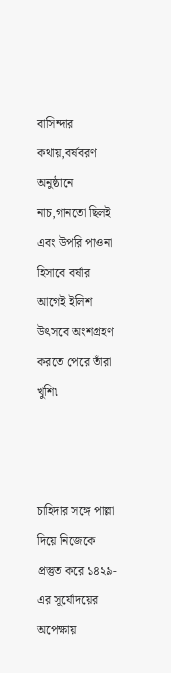বাসিন্দার কথায়,বর্ষবরণ অনুষ্ঠানে নাচ,গানতো ছিলই এবং উপরি পাওনা হিসাবে বর্ষার আগেই ইলিশ উৎসবে অংশগ্রহণ করতে পেরে তাঁরা খুশি৷



চাহিদার সঙ্গে পাল্লা দিয়ে নিজেকে প্রস্তুত করে ১৪২৯-এর সূর্যোদয়ের অপেক্ষায়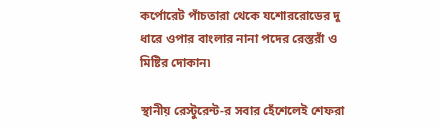কর্পোরেট পাঁচতারা থেকে যশোররোডের দু ধারে ওপার বাংলার নানা পদের রেস্তরাঁ ও মিষ্টির দোকান৷

স্থানীয় রেস্টুরেন্ট-র সবার হেঁশেলেই শেফরা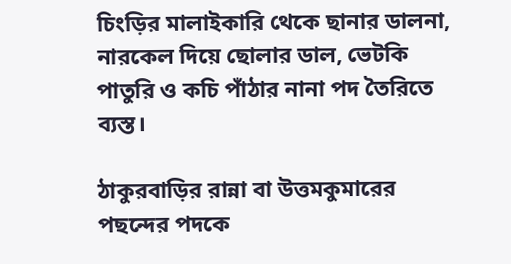চিংড়ির মালাইকারি থেকে ছানার ডালনা, নারকেল দিয়ে ছোলার ডাল, ভেটকি পাতুরি ও কচি পাঁঠার নানা পদ তৈরিতে ব্যস্ত।

ঠাকুরবাড়ির রান্না বা উত্তমকুমারের পছন্দের পদকে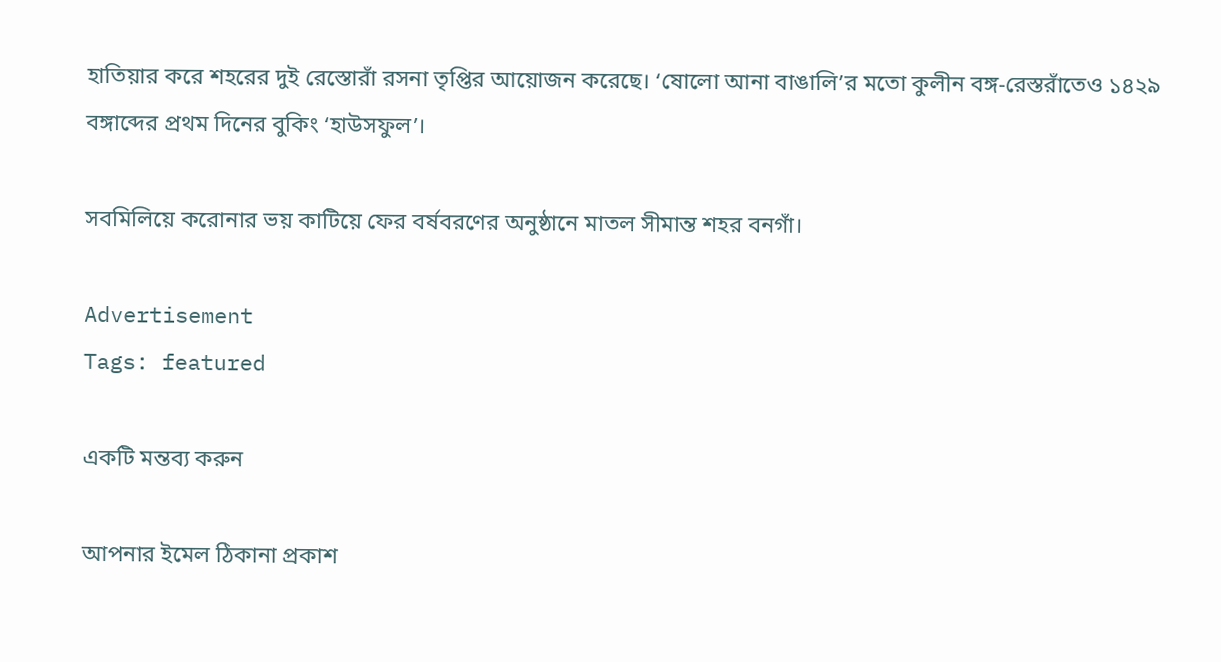হাতিয়ার করে শহরের দুই রেস্তোরাঁ রসনা তৃপ্তির আয়োজন করেছে। ‘ষোলো আনা বাঙালি’র মতো কুলীন বঙ্গ-রেস্তরাঁতেও ১৪২৯ বঙ্গাব্দের প্রথম দিনের বুকিং ‘হাউসফুল’।

সবমিলিয়ে করোনার ভয় কাটিয়ে ফের বর্ষবরণের অনুষ্ঠানে মাতল সীমান্ত শহর বনগাঁ।

Advertisement
Tags: featured

একটি মন্তব্য করুন

আপনার ইমেল ঠিকানা প্রকাশ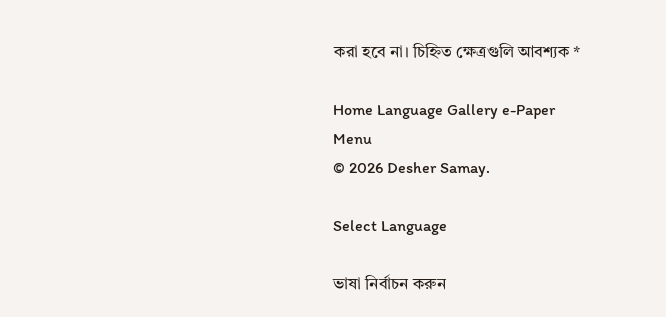করা হবে না। চিহ্নিত ক্ষেত্রগুলি আবশ্যক *

Home Language Gallery e-Paper
Menu
© 2026 Desher Samay.

Select Language

ভাষা নির্বাচন করুন